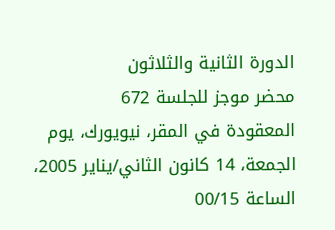الدورة الثانية والثلاثون
محضر موجز للجلسة 672
المعقودة في المقر، نيويورك، يوم الجمعة، 14 كانون الثاني/يناير 2005، الساعة 00/15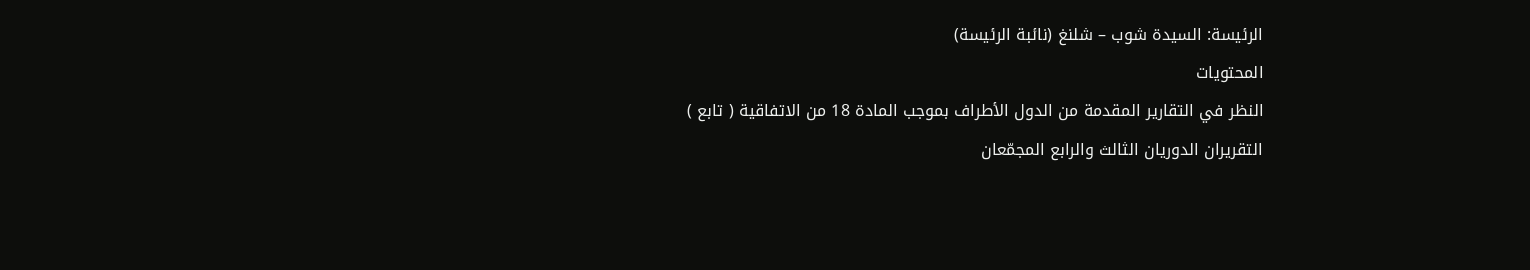الرئيسة: السيدة شوب – شلنغ (نائبة الرئيسة)
المحتويات
النظر في التقارير المقدمة من الدول الأطراف بموجب المادة 18 من الاتفاقية ( تابع )
التقريران الدوريان الثالث والرابع المجمّعان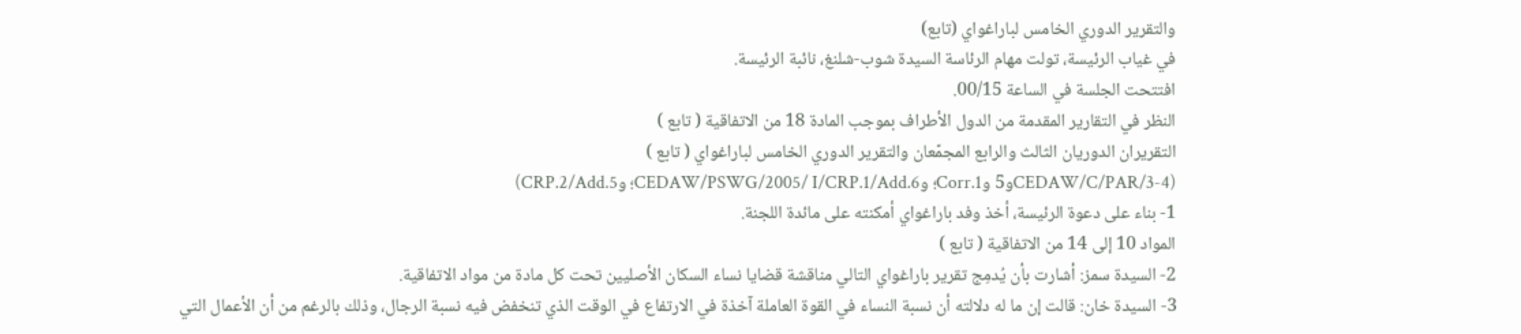والتقرير الدوري الخامس لباراغواي (تابع)
في غياب الرئيسة، تولت مهام الرئاسة السيدة شوب-شلنغ، نائبة الرئيسة.
افتتحت الجلسة في الساعة 00/15.
النظر في التقارير المقدمة من الدول الأطراف بموجب المادة 18 من الاتفاقية ( تابع )
التقريران الدوريان الثالث والرابع المجمّعان والتقرير الدوري الخامس لباراغواي ( تابع )
(CEDAW/C/PAR/3-4و5 وCorr.1؛ وCEDAW/PSWG/2005/ I/CRP.1/Add.6؛ وCRP.2/Add.5)
1- بناء على دعوة الرئيسة، أخذ وفد باراغواي أمكنته على مائدة اللجنة.
المواد 10 إلى 14 من الاتفاقية ( تابع )
2- السيدة سمز: أشارت بأن يُدمِج تقرير باراغواي التالي مناقشة قضايا نساء السكان الأصليين تحت كل مادة من مواد الاتفاقية.
3- السيدة خان: قالت إن ما له دلالته أن نسبة النساء في القوة العاملة آخذة في الارتفاع في الوقت الذي تنخفض فيه نسبة الرجال، وذلك بالرغم من أن الأعمال التي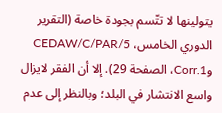يتولينها لا تتّسم بجودة خاصة (التقرير الدوري الخامس، CEDAW/C/PAR/5 وCorr.1، الصفحة 29). إلا أن الفقر لايزال واسع الانتشار في البلد؛ وبالنظر إلى عدم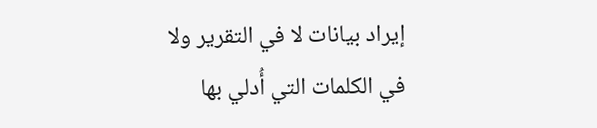إيراد بيانات لا في التقرير ولا في الكلمات التي أُدلي بها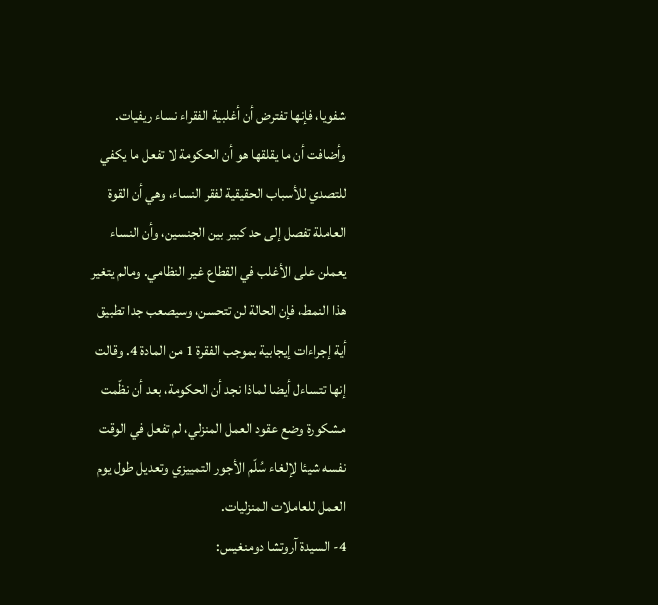شفويا، فإنها تفترض أن أغلبية الفقراء نساء ريفيات. وأضافت أن ما يقلقها هو أن الحكومة لا تفعل ما يكفي للتصدي للأسباب الحقيقية لفقر النساء، وهي أن القوة العاملة تفصل إلى حد كبير بين الجنسين، وأن النساء يعملن على الأغلب في القطاع غير النظامي. ومالم يتغير هذا النمط، فإن الحالة لن تتحسن، وسيصعب جدا تطبيق أية إجراءات إيجابية بموجب الفقرة 1 من المادة 4. وقالت إنها تتساءل أيضا لماذا نجد أن الحكومة، بعد أن نظّمت مشكورة وضع عقود العمل المنزلي، لم تفعل في الوقت نفسه شيئا لإلغاء سُلّم الأجور التمييزي وتعديل طول يوم العمل للعاملات المنزليات.
4- السيدة آروتشا دومنغيس: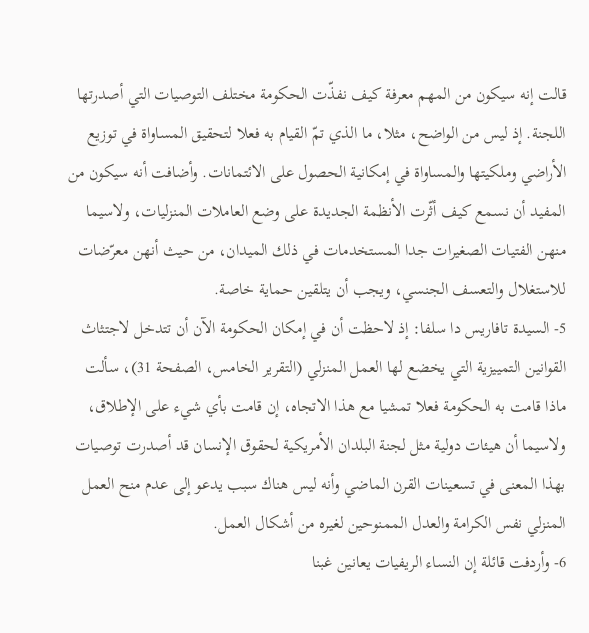قالت إنه سيكون من المهم معرفة كيف نفذّت الحكومة مختلف التوصيات التي أصدرتها اللجنة. إذ ليس من الواضح، مثلا، ما الذي تمّ القيام به فعلا لتحقيق المساواة في توزيع الأراضي وملكيتها والمساواة في إمكانية الحصول على الائتمانات. وأضافت أنه سيكون من المفيد أن نسمع كيف أثّرت الأنظمة الجديدة على وضع العاملات المنزليات، ولاسيما منهن الفتيات الصغيرات جدا المستخدمات في ذلك الميدان، من حيث أنهن معرّضات للاستغلال والتعسف الجنسي، ويجب أن يتلقين حماية خاصة.
5- السيدة تافاريس دا سلفا: إذ لاحظت أن في إمكان الحكومة الآن أن تتدخل لاجتثاث القوانين التمييزية التي يخضع لها العمل المنزلي (التقرير الخامس، الصفحة 31)، سألت ماذا قامت به الحكومة فعلا تمشيا مع هذا الاتجاه، إن قامت بأي شيء على الإطلاق، ولاسيما أن هيئات دولية مثل لجنة البلدان الأمريكية لحقوق الإنسان قد أصدرت توصيات بهذا المعنى في تسعينات القرن الماضي وأنه ليس هناك سبب يدعو إلى عدم منح العمل المنزلي نفس الكرامة والعدل الممنوحين لغيره من أشكال العمل.
6- وأردفت قائلة إن النساء الريفيات يعانين غبنا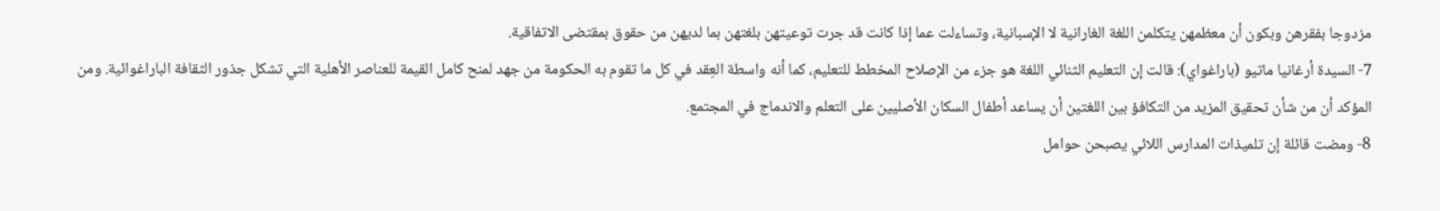مزدوجا بفقرهن وبكون أن معظمهن يتكلمن اللغة الغارانية لا الإسبانية، وتساءلت عما إذا كانت قد جرت توعيتهن بلغتهن بما لديهن من حقوق بمقتضى الاتفاقية.
7- السيدة أرغانيا ماتيو (باراغواي): قالت إن التعليم الثنائي اللغة هو جزء من الإصلاح المخطط للتعليم، كما أنه واسطة العِقد في كل ما تقوم به الحكومة من جهد لمنح كامل القيمة للعناصر الأهلية التي تشكل جذور الثقافة الباراغوائية. ومن المؤكد أن من شأن تحقيق المزيد من التكافؤ بين اللغتين أن يساعد أطفال السكان الأصليين على التعلم والاندماج في المجتمع.
8- ومضت قائلة إن تلميذات المدارس اللائي يصبحن حوامل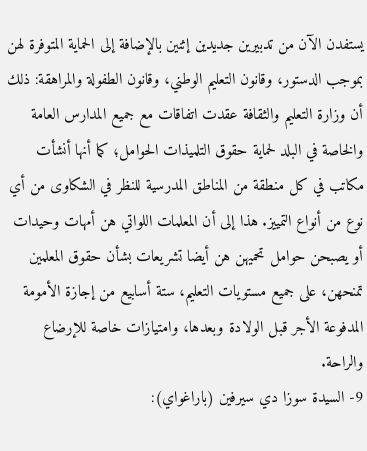يستفدن الآن من تدبيرين جديدين إثنين بالإضافة إلى الحماية المتوفرة لهن بموجب الدستور، وقانون التعليم الوطني، وقانون الطفولة والمراهقة: ذلك أن وزارة التعليم والثقافة عقدت اتفاقات مع جميع المدارس العامة والخاصة في البلد لحماية حقوق التلميذات الحوامل؛ كما أنها أنشأت مكاتب في كل منطقة من المناطق المدرسية للنظر في الشكاوى من أي نوع من أنواع التمييز. هذا إلى أن المعلمات اللواتي هن أمهات وحيدات أو يصبحن حوامل تحميهن هن أيضا تشريعات بشأن حقوق المعلمين تمنحهن، على جميع مستويات التعليم، ستة أسابيع من إجازة الأمومة المدفوعة الأجر قبل الولادة وبعدها، وامتيازات خاصة للإرضاع والراحة.
9- السيدة سوزا دي سيرفين (باراغواي):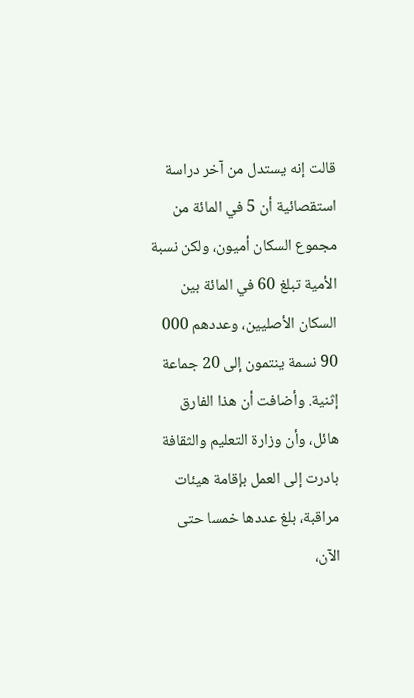قالت إنه يستدل من آخر دراسة استقصائية أن 5 في المائة من مجموع السكان أميون، ولكن نسبة الأمية تبلغ 60 في المائة بين السكان الأصليين، وعددهم 000 90 نسمة ينتمون إلى 20 جماعة إثنية. وأضافت أن هذا الفارق هائل، وأن وزارة التعليم والثقافة بادرت إلى العمل بإقامة هيئات مراقبة، بلغ عددها خمسا حتى الآن،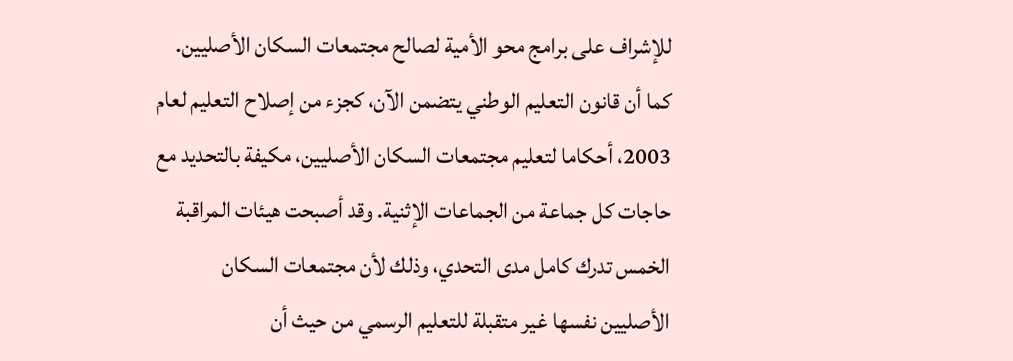للإشراف على برامج محو الأمية لصالح مجتمعات السكان الأصليين. كما أن قانون التعليم الوطني يتضمن الآن، كجزء من إصلاح التعليم لعام 2003، أحكاما لتعليم مجتمعات السكان الأصليين، مكيفة بالتحديد مع حاجات كل جماعة من الجماعات الإثنية. وقد أصبحت هيئات المراقبة الخمس تدرك كامل مدى التحدي، وذلك لأن مجتمعات السكان الأصليين نفسها غير متقبلة للتعليم الرسمي من حيث أن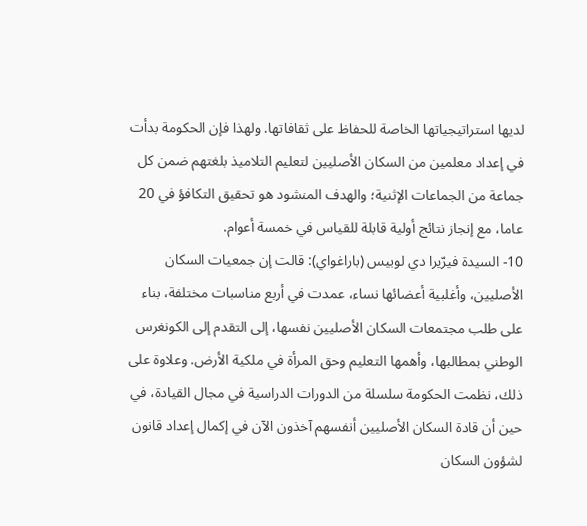لديها استراتيجياتها الخاصة للحفاظ على ثقافاتها. ولهذا فإن الحكومة بدأت في إعداد معلمين من السكان الأصليين لتعليم التلاميذ بلغتهم ضمن كل جماعة من الجماعات الإثنية؛ والهدف المنشود هو تحقيق التكافؤ في 20 عاما، مع إنجاز نتائج أولية قابلة للقياس في خمسة أعوام.
10- السيدة فيرّيرا دي لوبيس (باراغواي): قالت إن جمعيات السكان الأصليين، وأغلبية أعضائها نساء، عمدت في أربع مناسبات مختلفة، بناء على طلب مجتمعات السكان الأصليين نفسها، إلى التقدم إلى الكونغرس الوطني بمطالبها، وأهمها التعليم وحق المرأة في ملكية الأرض. وعلاوة على ذلك، نظمت الحكومة سلسلة من الدورات الدراسية في مجال القيادة، في حين أن قادة السكان الأصليين أنفسهم آخذون الآن في إكمال إعداد قانون لشؤون السكان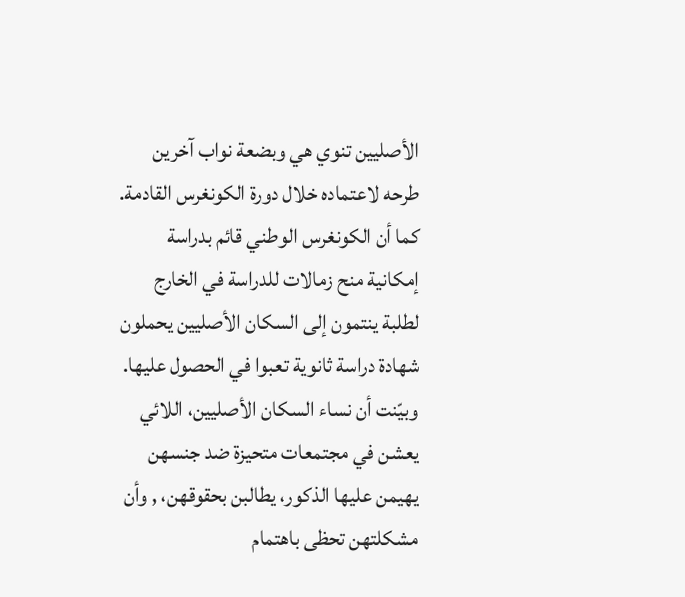الأصليين تنوي هي وبضعة نواب آخرين طرحه لاعتماده خلال دورة الكونغرس القادمة. كما أن الكونغرس الوطني قائم بدراسة إمكانية منح زمالات للدراسة في الخارج لطلبة ينتمون إلى السكان الأصليين يحملون شهادة دراسة ثانوية تعبوا في الحصول عليها. وبيّنت أن نساء السكان الأصليين، اللائي يعشن في مجتمعات متحيزة ضد جنسهن يهيمن عليها الذكور، يطالبن بحقوقهن، , وأن مشكلتهن تحظى باهتمام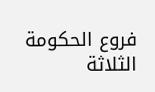فروع الحكومة الثلاثة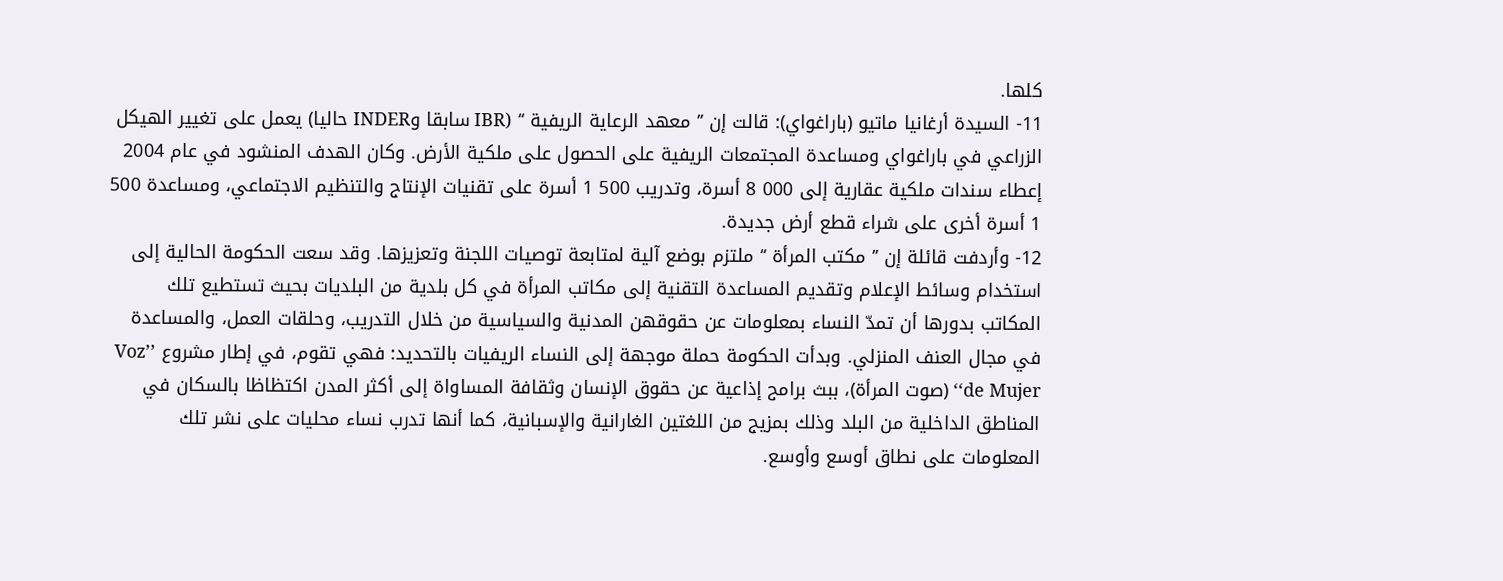كلها.
11- السيدة أرغانيا ماتيو (باراغواي): قالت إن ’’ معهد الرعاية الريفية ‘‘ (IBR سابقا وINDER حاليا) يعمل على تغيير الهيكل الزراعي في باراغواي ومساعدة المجتمعات الريفية على الحصول على ملكية الأرض. وكان الهدف المنشود في عام 2004 إعطاء سندات ملكية عقارية إلى 000 8 أسرة، وتدريب 500 1 أسرة على تقنيات الإنتاج والتنظيم الاجتماعي، ومساعدة 500 1 أسرة أخرى على شراء قطع أرض جديدة.
12- وأردفت قائلة إن ’’ مكتب المرأة ‘‘ ملتزم بوضع آلية لمتابعة توصيات اللجنة وتعزيزها. وقد سعت الحكومة الحالية إلى استخدام وسائط الإعلام وتقديم المساعدة التقنية إلى مكاتب المرأة في كل بلدية من البلديات بحيث تستطيع تلك المكاتب بدورها أن تمدّ النساء بمعلومات عن حقوقهن المدنية والسياسية من خلال التدريب، وحلقات العمل، والمساعدة في مجال العنف المنزلي. وبدأت الحكومة حملة موجهة إلى النساء الريفيات بالتحديد: فهي تقوم، في إطار مشروع ’’Voz de Mujer‘‘ (صوت المرأة)، ببث برامج إذاعية عن حقوق الإنسان وثقافة المساواة إلى أكثر المدن اكتظاظا بالسكان في المناطق الداخلية من البلد وذلك بمزيج من اللغتين الغارانية والإسبانية، كما أنها تدرب نساء محليات على نشر تلك المعلومات على نطاق أوسع وأوسع.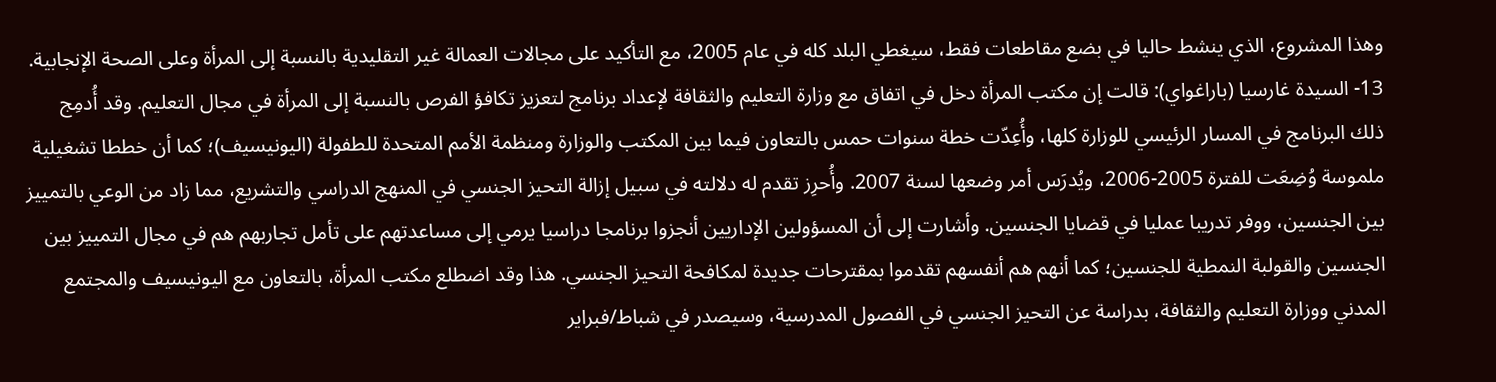وهذا المشروع، الذي ينشط حاليا في بضع مقاطعات فقط، سيغطي البلد كله في عام 2005، مع التأكيد على مجالات العمالة غير التقليدية بالنسبة إلى المرأة وعلى الصحة الإنجابية.
13- السيدة غارسيا (باراغواي): قالت إن مكتب المرأة دخل في اتفاق مع وزارة التعليم والثقافة لإعداد برنامج لتعزيز تكافؤ الفرص بالنسبة إلى المرأة في مجال التعليم. وقد أُدمِج ذلك البرنامج في المسار الرئيسي للوزارة كلها، وأُعِدّت خطة سنوات حمس بالتعاون فيما بين المكتب والوزارة ومنظمة الأمم المتحدة للطفولة (اليونيسيف)؛ كما أن خططا تشغيلية ملموسة وُضِعَت للفترة 2005-2006، ويُدرَس أمر وضعها لسنة 2007. وأُحرِز تقدم له دلالته في سبيل إزالة التحيز الجنسي في المنهج الدراسي والتشريع، مما زاد من الوعي بالتمييز بين الجنسين، ووفر تدريبا عمليا في قضايا الجنسين. وأشارت إلى أن المسؤولين الإداريين أنجزوا برنامجا دراسيا يرمي إلى مساعدتهم على تأمل تجاربهم هم في مجال التمييز بين الجنسين والقولبة النمطية للجنسين؛ كما أنهم هم أنفسهم تقدموا بمقترحات جديدة لمكافحة التحيز الجنسي. هذا وقد اضطلع مكتب المرأة، بالتعاون مع اليونيسيف والمجتمع المدني ووزارة التعليم والثقافة، بدراسة عن التحيز الجنسي في الفصول المدرسية، وسيصدر في شباط/فبراير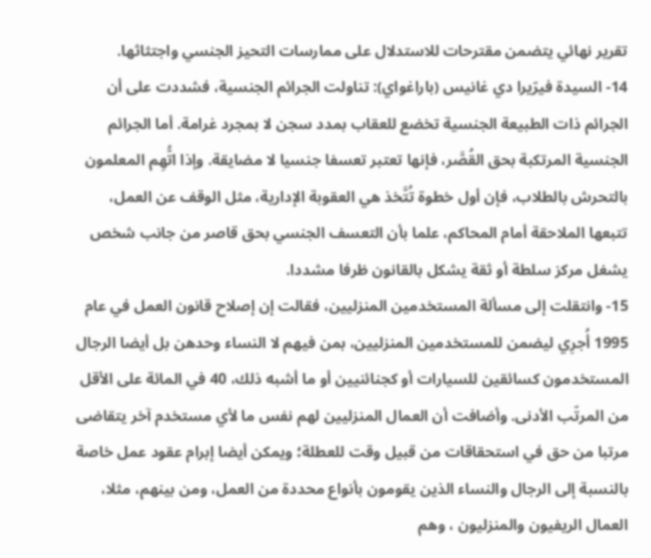تقرير نهائي يتضمن مقترحات للاستدلال على ممارسات التحيز الجنسي واجتثاثها.
14- السيدة فيرّيرا دي غانيس (باراغواي): تناولت الجرائم الجنسية، فشددت على أن الجرائم ذات الطبيعة الجنسية تخضع للعقاب بمدد سجن لا بمجرد غرامة. أما الجرائم الجنسية المرتكبة بحق القُصَّر، فإنها تعتبر تعسفا جنسيا لا مضايقة. وإذا اتُّهِم المعلمون بالتحرش بالطلاب، فإن أول خطوة تُتَّخذ هي العقوبة الإدارية، مثل الوقف عن العمل، تتبعها الملاحقة أمام المحاكم، علما بأن التعسف الجنسي بحق قاصر من جانب شخص يشغل مركز سلطة أو ثقة يشكل بالقانون ظرفا مشددا.
15- وانتقلت إلى مسألة المستخدمين المنزليين، فقالت إن إصلاح قانون العمل في عام 1995 أُجرِي ليضمن للمستخدمين المنزليين، بمن فيهم لا النساء وحدهن بل أيضا الرجال المستخدمون كسائقين للسيارات أو كجنائنيين أو ما أشبه ذلك، 40 في المائة على الأقل من المرتّب الأدنى. وأضافت أن العمال المنزليين لهم نفس ما لأي مستخدم آخر يتقاضى مرتبا من حق في استحقاقات من قبيل وقت للعطلة؛ ويمكن أيضا إبرام عقود عمل خاصة بالنسبة إلى الرجال والنساء الذين يقومون بأنواع محددة من العمل، ومن بينهم، مثلا، العمال الريفيون والمنزليون ، وهم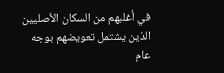في أغلبهم من السكان الأصليين الذين يشتمل تعويضهم بوجه عام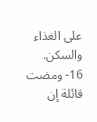على الغذاء والسكن.
16- ومضت قائلة إن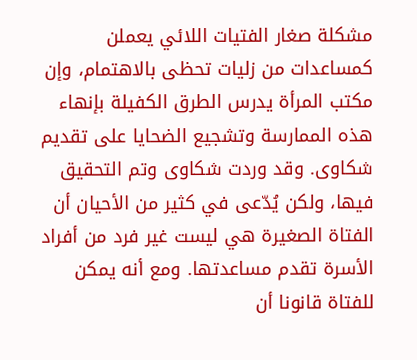مشكلة صغار الفتيات اللائي يعملن كمساعدات من زليات تحظى بالاهتمام، وإن مكتب المرأة يدرس الطرق الكفيلة بإنهاء هذه الممارسة وتشجيع الضحايا على تقديم شكاوى. وقد وردت شكاوى وتم التحقيق فيها، ولكن يُدّعى في كثير من الأحيان أن الفتاة الصغيرة هي ليست غير فرد من أفراد الأسرة تقدم مساعدتها. ومع أنه يمكن للفتاة قانونا أن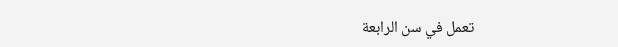تعمل في سن الرابعة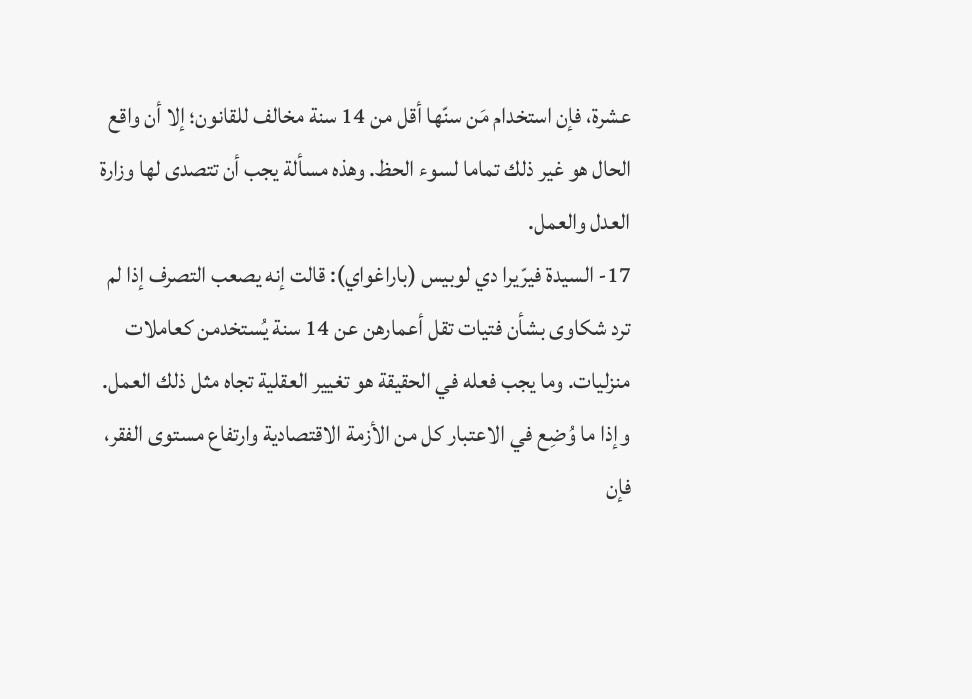عشرة، فإن استخدام مَن سنّها أقل من 14 سنة مخالف للقانون؛ إلا أن واقع الحال هو غير ذلك تماما لسوء الحظ. وهذه مسألة يجب أن تتصدى لها وزارة العدل والعمل.
17- السيدة فيرّيرا دي لوبيس (باراغواي): قالت إنه يصعب التصرف إذا لم ترد شكاوى بشأن فتيات تقل أعمارهن عن 14 سنة يُستخدمن كعاملات منزليات. وما يجب فعله في الحقيقة هو تغيير العقلية تجاه مثل ذلك العمل. وإذا ما وُضِع في الاعتبار كل من الأزمة الاقتصادية وارتفاع مستوى الفقر، فإن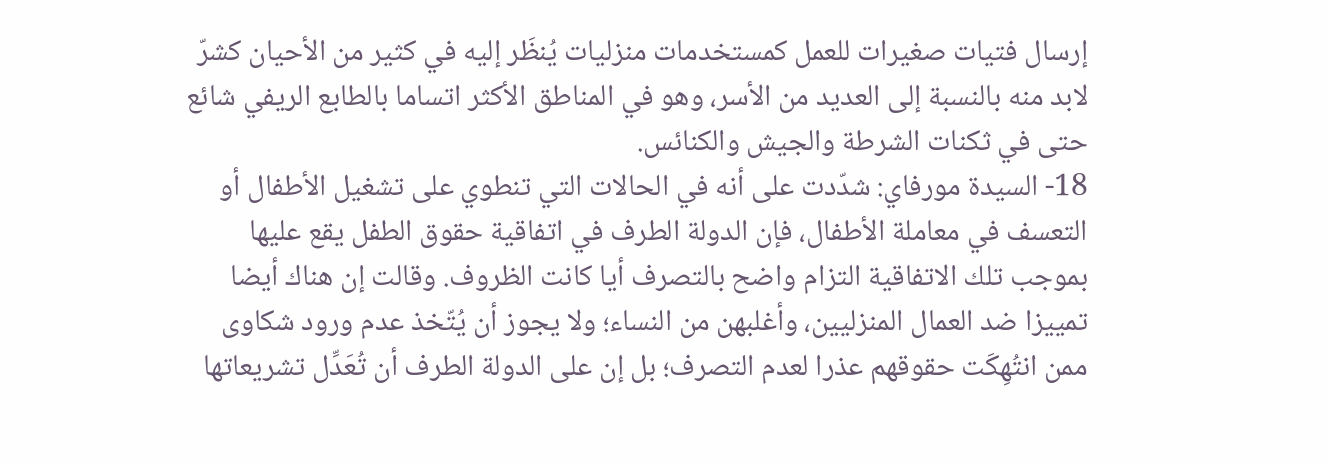إرسال فتيات صغيرات للعمل كمستخدمات منزليات يُنظَر إليه في كثير من الأحيان كشرّ لابد منه بالنسبة إلى العديد من الأسر، وهو في المناطق الأكثر اتساما بالطابع الريفي شائع حتى في ثكنات الشرطة والجيش والكنائس.
18- السيدة مورفاي: شدّدت على أنه في الحالات التي تنطوي على تشغيل الأطفال أو التعسف في معاملة الأطفال، فإن الدولة الطرف في اتفاقية حقوق الطفل يقع عليها بموجب تلك الاتفاقية التزام واضح بالتصرف أيا كانت الظروف. وقالت إن هناك أيضا تمييزا ضد العمال المنزليين، وأغلبهن من النساء؛ ولا يجوز أن يُتّخذ عدم ورود شكاوى ممن انتُهِكَت حقوقهم عذرا لعدم التصرف؛ بل إن على الدولة الطرف أن تُعَدِّل تشريعاتها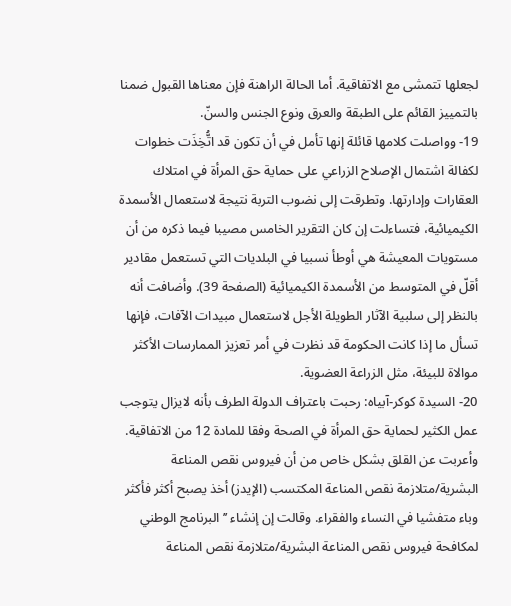لجعلها تتمشى مع الاتفاقية. أما الحالة الراهنة فإن معناها القبول ضمنا بالتمييز القائم على الطبقة والعرق ونوع الجنس والسنّ.
19- وواصلت كلامها قائلة إنها تأمل في أن تكون قد اتُّخِذَت خطوات لكفالة اشتمال الإصلاح الزراعي على حماية حق المرأة في امتلاك العقارات وإدارتها. وتطرقت إلى نضوب التربة نتيجة لاستعمال الأسمدة الكيميائية، فتساءلت إن كان التقرير الخامس مصيبا فيما ذكره من أن مستويات المعيشة هي أوطأ نسبيا في البلديات التي تستعمل مقادير أقلّ في المتوسط من الأسمدة الكيميائية (الصفحة 39). وأضافت أنه بالنظر إلى سلبية الآثار الطويلة الأجل لاستعمال مبيدات الآفات، فإنها تسأل ما إذا كانت الحكومة قد نظرت في أمر تعزيز الممارسات الأكثر موالاة للبيئة، مثل الزراعة العضوية.
20- السيدة كوكر-آبياه: رحبت باعتراف الدولة الطرف بأنه لايزال يتوجب عمل الكثير لحماية حق المرأة في الصحة وفقا للمادة 12 من الاتفاقية. وأعربت عن القلق بشكل خاص من أن فيروس نقص المناعة البشرية/متلازمة نقص المناعة المكتسب (الإيدز) أخذ يصبح أكثر فأكثر وباء متفشيا في النساء والفقراء. وقالت إن إنشاء ’’ البرنامج الوطني لمكافحة فيروس نقص المناعة البشرية/متلازمة نقص المناعة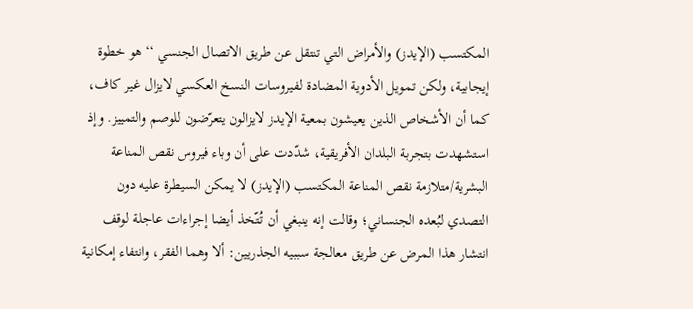المكتسب (الإيدز) والأمراض التي تنتقل عن طريق الاتصال الجنسي ‘‘ هو خطوة إيجابية، ولكن تمويل الأدوية المضادة لفيروسات النسخ العكسي لايزال غير كاف، كما أن الأشخاص الذين يعيشون بمعية الإيدز لايزالون يتعرّضون للوصم والتمييز. وإذ استشهدت بتجربة البلدان الأفريقية، شدّدت على أن وباء فيروس نقص المناعة البشرية/متلازمة نقص المناعة المكتسب (الإيدز) لا يمكن السيطرة عليه دون التصدي لبُعده الجنساني؛ وقالت إنه ينبغي أن تُتّخذ أيضا إجراءات عاجلة لوقف انتشار هذا المرض عن طريق معالجة سببيه الجذريين: ألا وهما الفقر، وانتفاء إمكانية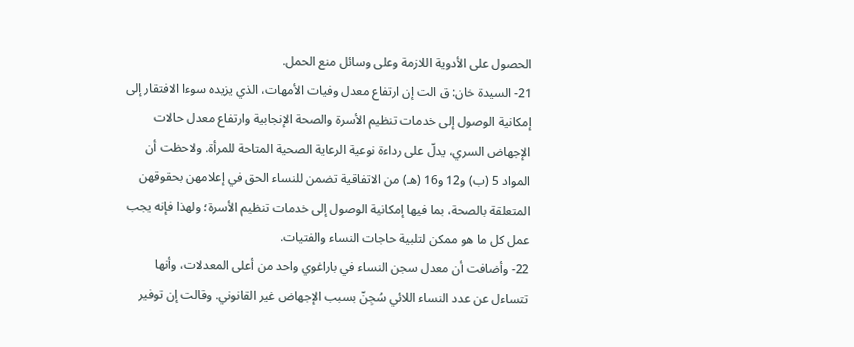الحصول على الأدوية اللازمة وعلى وسائل منع الحمل.
21- السيدة خان: ق الت إن ارتفاع معدل وفيات الأمهات، الذي يزيده سوءا الافتقار إلى إمكانية الوصول إلى خدمات تنظيم الأسرة والصحة الإنجابية وارتفاع معدل حالات الإجهاض السري، يدلّ على رداءة نوعية الرعاية الصحية المتاحة للمرأة. ولاحظت أن المواد 5 (ب) و12 و16 (هـ) من الاتفاقية تضمن للنساء الحق في إعلامهن بحقوقهن المتعلقة بالصحة، بما فيها إمكانية الوصول إلى خدمات تنظيم الأسرة؛ ولهذا فإنه يجب عمل كل ما هو ممكن لتلبية حاجات النساء والفتيات.
22- وأضافت أن معدل سجن النساء في باراغوي واحد من أعلى المعدلات، وأنها تتساءل عن عدد النساء اللائي سُجِنّ بسبب الإجهاض غير القانوني. وقالت إن توفير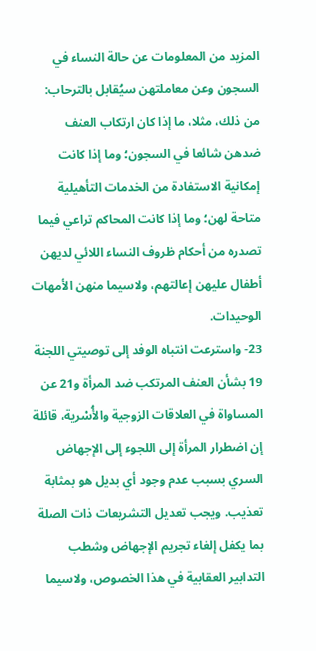المزيد من المعلومات عن حالة النساء في السجون وعن معاملتهن سيُقابل بالترحاب: من ذلك، مثلا، ما إذا كان ارتكاب العنف ضدهن شائعا في السجون؛ وما إذا كانت إمكانية الاستفادة من الخدمات التأهيلية متاحة لهن؛ وما إذا كانت المحاكم تراعي فيما تصدره من أحكام ظروف النساء اللائي لديهن أطفال عليهن إعالتهم، ولاسيما منهن الأمهات الوحيدات.
23- واسترعت انتباه الوفد إلى توصيتي اللجنة 19 بشأن العنف المرتكب ضد المرأة و21 عن المساواة في العلاقات الزوجية والأُسْرية، قائلة إن اضطرار المرأة إلى اللجوء إلى الإجهاض السري بسبب عدم وجود أي بديل هو بمثابة تعذيب. ويجب تعديل التشريعات ذات الصلة بما يكفل إلغاء تجريم الإجهاض وشطب التدابير العقابية في هذا الخصوص، ولاسيما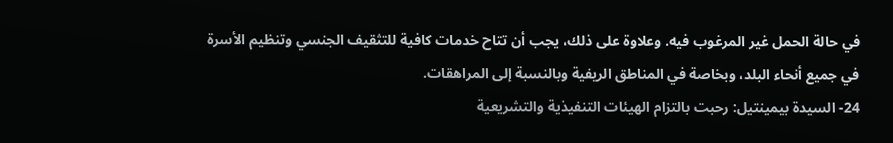في حالة الحمل غير المرغوب فيه. وعلاوة على ذلك، يجب أن تتاح خدمات كافية للتثقيف الجنسي وتنظيم الأسرة في جميع أنحاء البلد، وبخاصة في المناطق الريفية وبالنسبة إلى المراهقات.
24- السيدة بيمينتيل: رحبت بالتزام الهيئات التنفيذية والتشريعية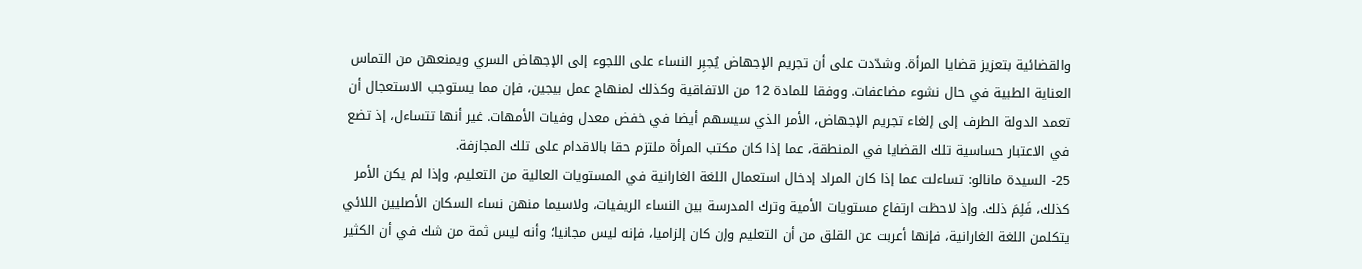والقضائية بتعزيز قضايا المرأة. وشدّدت على أن تجريم الإجهاض يُجبِر النساء على اللجوء إلى الإجهاض السري ويمنعهن من التماس العناية الطبية في حال نشوء مضاعفات. ووفقا للمادة 12 من الاتفاقية وكذلك لمنهاج عمل بيجين، فإن مما يستوجب الاستعجال أن تعمد الدولة الطرف إلى إلغاء تجريم الإجهاض، الأمر الذي سيسهم أيضا في خفض معدل وفيات الأمهات. غير أنها تتساءل، إذ تضع في الاعتبار حساسية تلك القضايا في المنطقة، عما إذا كان مكتب المرأة ملتزم حقا بالاقدام على تلك المجازفة.
25- السيدة مانالو: تساءلت عما إذا كان المراد إدخال استعمال اللغة الغارانية في المستويات العالية من التعليم، وإذا لم يكن الأمر كذلك، فَلِمَ ذلك. وإذ لاحظت ارتفاع مستويات الأمية وترك المدرسة بين النساء الريفيات، ولاسيما منهن نساء السكان الأصليين اللائي يتكلمن اللغة الغارانية، فإنها أعربت عن القلق من أن التعليم وإن كان إلزاميا، فإنه ليس مجانيا؛ وأنه ليس ثمة من شك في أن الكثير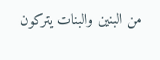من البنين والبنات يتركون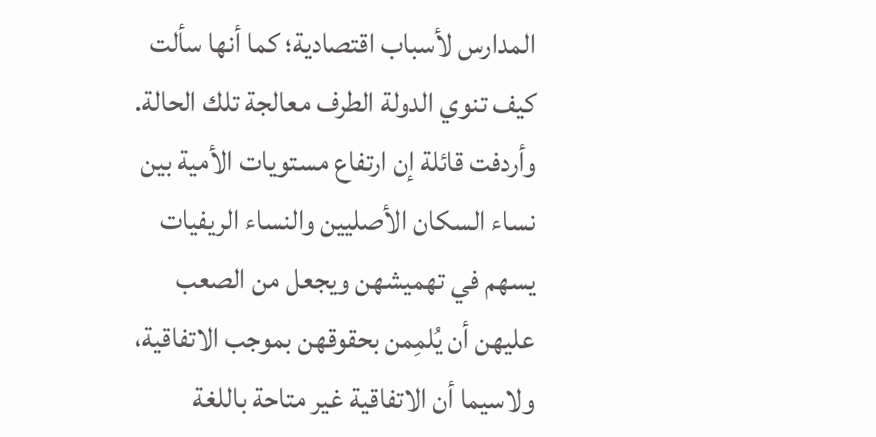المدارس لأسباب اقتصادية؛ كما أنها سألت كيف تنوي الدولة الطرف معالجة تلك الحالة. وأردفت قائلة إن ارتفاع مستويات الأمية بين نساء السكان الأصليين والنساء الريفيات يسهم في تهميشهن ويجعل من الصعب عليهن أن يُلمِمن بحقوقهن بموجب الاتفاقية، ولاسيما أن الاتفاقية غير متاحة باللغة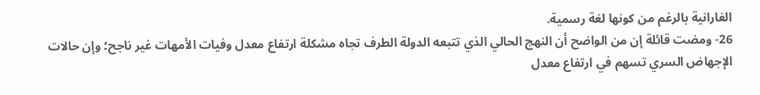الغارانية بالرغم من كونها لغة رسمية.
26- ومضت قائلة إن من الواضح أن النهج الحالي الذي تتبعه الدولة الطرف تجاه مشكلة ارتفاع معدل وفيات الأمهات غير ناجح؛ وإن حالات الإجهاض السري تسهم في ارتفاع معدل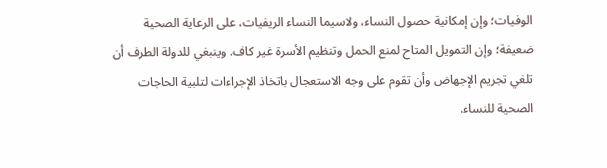الوفيات؛ وإن إمكانية حصول النساء، ولاسيما النساء الريفيات، على الرعاية الصحية ضعيفة؛ وإن التمويل المتاح لمنع الحمل وتنظيم الأسرة غير كاف. وينبغي للدولة الطرف أن تلغي تجريم الإجهاض وأن تقوم على وجه الاستعجال باتخاذ الإجراءات لتلبية الحاجات الصحية للنساء.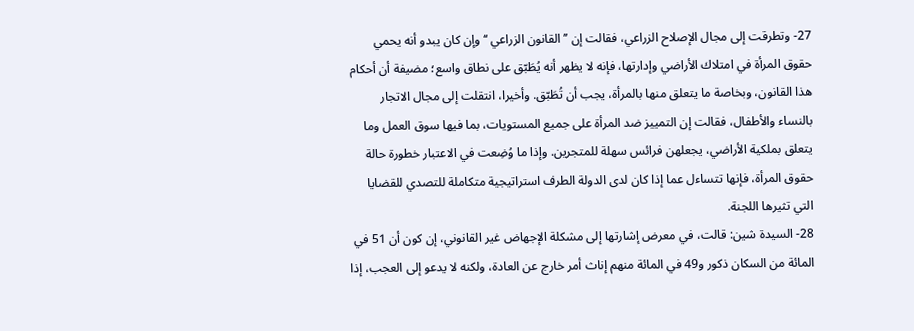27- وتطرقت إلى مجال الإصلاح الزراعي، فقالت إن ’’ القانون الزراعي ‘‘ وإن كان يبدو أنه يحمي حقوق المرأة في امتلاك الأراضي وإدارتها، فإنه لا يظهر أنه يُطَبّق على نطاق واسع؛ مضيفة أن أحكام هذا القانون، وبخاصة ما يتعلق منها بالمرأة، يجب أن تُطَبّق. وأخيرا، انتقلت إلى مجال الاتجار بالنساء والأطفال، فقالت إن التمييز ضد المرأة على جميع المستويات، بما فيها سوق العمل وما يتعلق بملكية الأراضي، يجعلهن فرائس سهلة للمتجرين. وإذا ما وُضِعت في الاعتبار خطورة حالة حقوق المرأة، فإنها تتساءل عما إذا كان لدى الدولة الطرف استراتيجية متكاملة للتصدي للقضايا التي تثيرها اللجنة.
28- السيدة شين: قالت، في معرض إشارتها إلى مشكلة الإجهاض غير القانوني، إن كون أن 51 في المائة من السكان ذكور و49 في المائة منهم إناث أمر خارج عن العادة، ولكنه لا يدعو إلى العجب، إذا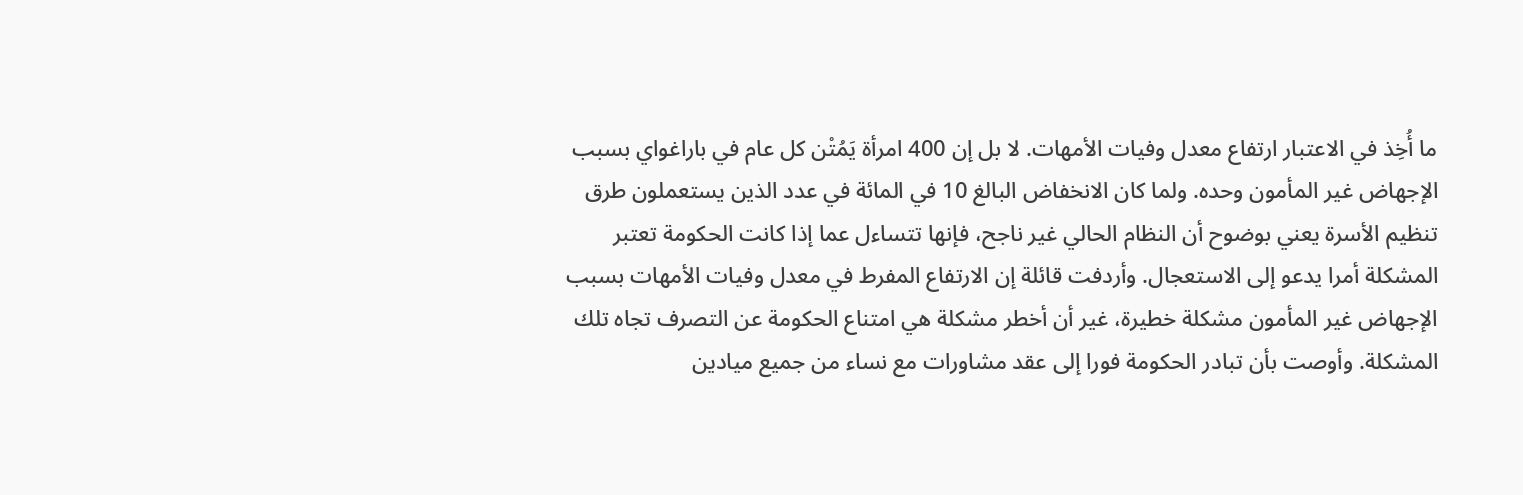ما أُخِذ في الاعتبار ارتفاع معدل وفيات الأمهات. لا بل إن 400 امرأة يَمُتْن كل عام في باراغواي بسبب الإجهاض غير المأمون وحده. ولما كان الانخفاض البالغ 10 في المائة في عدد الذين يستعملون طرق تنظيم الأسرة يعني بوضوح أن النظام الحالي غير ناجح، فإنها تتساءل عما إذا كانت الحكومة تعتبر المشكلة أمرا يدعو إلى الاستعجال. وأردفت قائلة إن الارتفاع المفرط في معدل وفيات الأمهات بسبب الإجهاض غير المأمون مشكلة خطيرة، غير أن أخطر مشكلة هي امتناع الحكومة عن التصرف تجاه تلك المشكلة. وأوصت بأن تبادر الحكومة فورا إلى عقد مشاورات مع نساء من جميع ميادين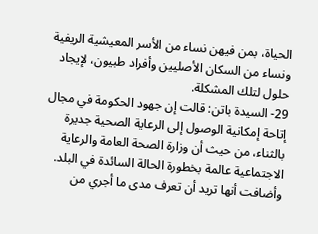الحياة، بمن فيهن نساء من الأسر المعيشية الريفية ونساء من السكان الأصليين وأفراد طبيون، لإيجاد حلول لتلك المشكلة.
29- السيدة باتن: قالت إن جهود الحكومة في مجال إتاحة إمكانية الوصول إلى الرعاية الصحية جديرة بالثناء، من حيث أن وزارة الصحة العامة والرعاية الاجتماعية عالمة بخطورة الحالة السائدة في البلد. وأضافت أنها تريد أن تعرف مدى ما أجري من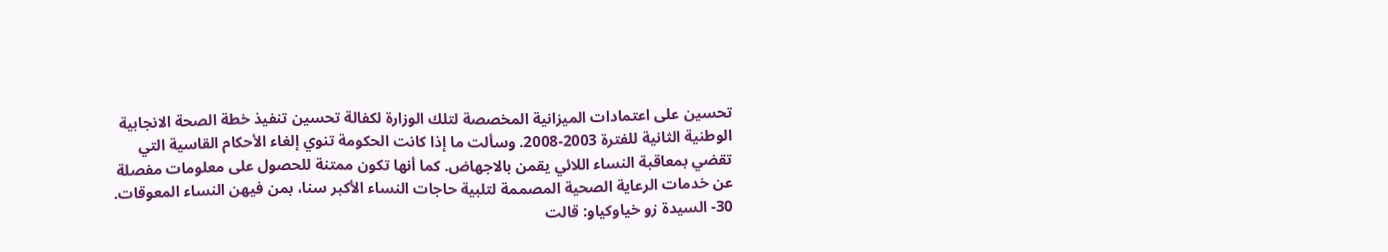تحسين على اعتمادات الميزانية المخصصة لتلك الوزارة لكفالة تحسين تنفيذ خطة الصحة الانجابية الوطنية الثانية للفترة 2003-2008. وسألت ما إذا كانت الحكومة تنوي إلغاء الأحكام القاسية التي تقضي بمعاقبة النساء اللائي يقمن بالاجهاض. كما أنها تكون ممتنة للحصول على معلومات مفصلة عن خدمات الرعاية الصحية المصممة لتلبية حاجات النساء الأكبر سنا، بمن فيهن النساء المعوقات.
30- السيدة زو خياوكياو: قالت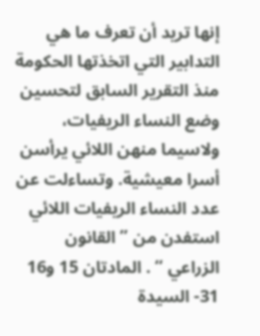إنها تريد أن تعرف ما هي التدابير التي اتخذتها الحكومة منذ التقرير السابق لتحسين وضع النساء الريفيات، ولاسيما منهن اللائي يرأسن أسرا معيشية. وتساءلت عن عدد النساء الريفيات اللائي استفدن من ’’ القانون الزراعي ‘‘ . المادتان 15 و16
31- السيدة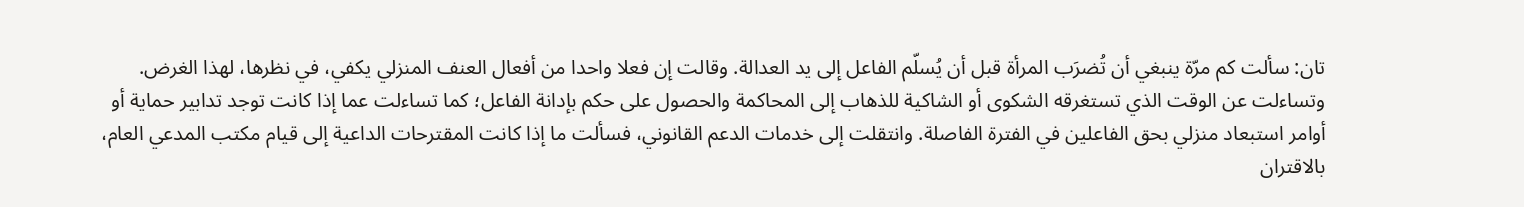تان: سألت كم مرّة ينبغي أن تُضرَب المرأة قبل أن يُسلّم الفاعل إلى يد العدالة. وقالت إن فعلا واحدا من أفعال العنف المنزلي يكفي، في نظرها، لهذا الغرض. وتساءلت عن الوقت الذي تستغرقه الشكوى أو الشاكية للذهاب إلى المحاكمة والحصول على حكم بإدانة الفاعل؛ كما تساءلت عما إذا كانت توجد تدابير حماية أو أوامر استبعاد منزلي بحق الفاعلين في الفترة الفاصلة. وانتقلت إلى خدمات الدعم القانوني، فسألت ما إذا كانت المقترحات الداعية إلى قيام مكتب المدعي العام، بالاقتران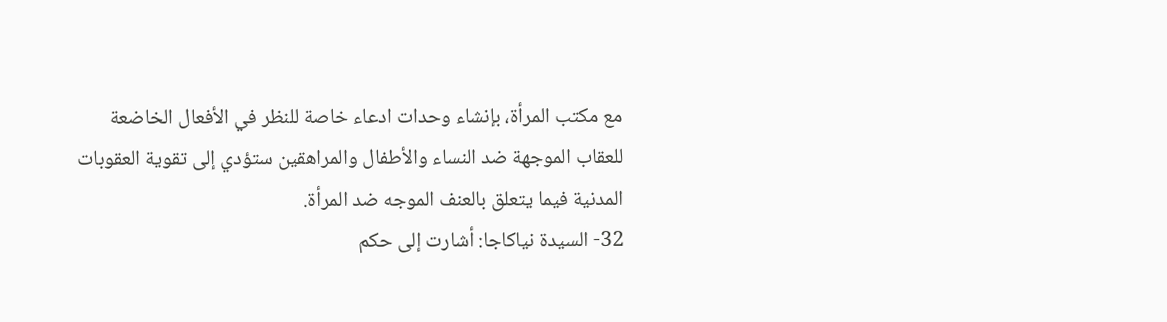مع مكتب المرأة، بإنشاء وحدات ادعاء خاصة للنظر في الأفعال الخاضعة للعقاب الموجهة ضد النساء والأطفال والمراهقين ستؤدي إلى تقوية العقوبات المدنية فيما يتعلق بالعنف الموجه ضد المرأة.
32- السيدة نياكاجا: أشارت إلى حكم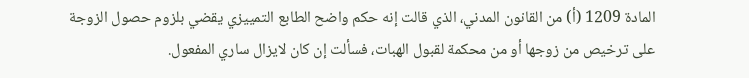المادة 1209 (أ) من القانون المدني، الذي قالت إنه حكم واضح الطابع التمييزي يقضي بلزوم حصول الزوجة على ترخيص من زوجها أو من محكمة لقبول الهبات، فسألت إن كان لايزال ساري المفعول.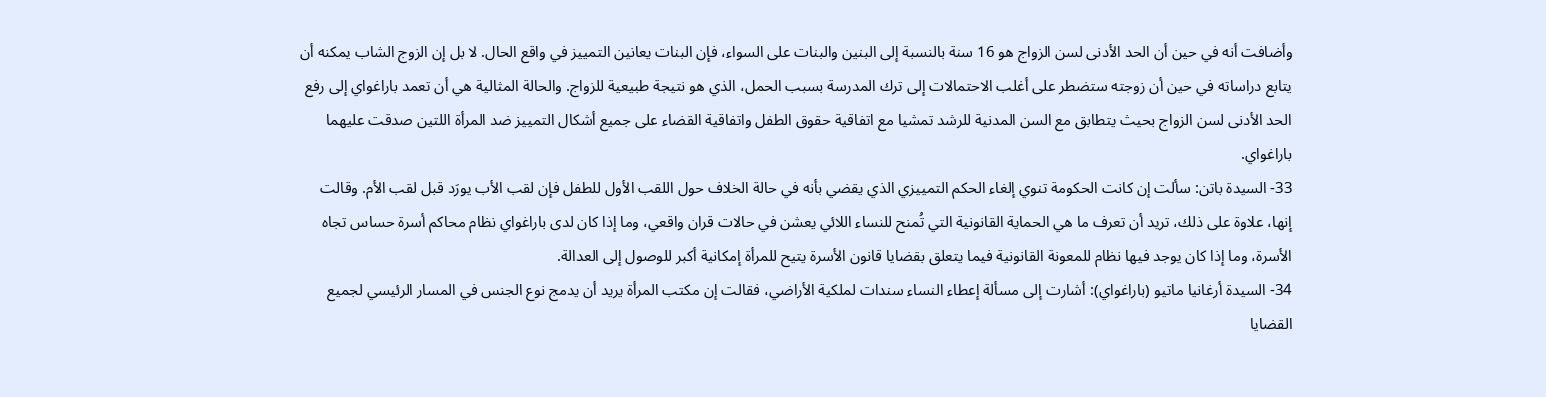وأضافت أنه في حين أن الحد الأدنى لسن الزواج هو 16 سنة بالنسبة إلى البنين والبنات على السواء، فإن البنات يعانين التمييز في واقع الحال. لا بل إن الزوج الشاب يمكنه أن يتابع دراساته في حين أن زوجته ستضطر على أغلب الاحتمالات إلى ترك المدرسة بسبب الحمل، الذي هو نتيجة طبيعية للزواج. والحالة المثالية هي أن تعمد باراغواي إلى رفع الحد الأدنى لسن الزواج بحيث يتطابق مع السن المدنية للرشد تمشيا مع اتفاقية حقوق الطفل واتفاقية القضاء على جميع أشكال التمييز ضد المرأة اللتين صدقت عليهما باراغواي.
33- السيدة باتن: سألت إن كانت الحكومة تنوي إلغاء الحكم التمييزي الذي يقضي بأنه في حالة الخلاف حول اللقب الأول للطفل فإن لقب الأب يورَد قبل لقب الأم. وقالت إنها، علاوة على ذلك، تريد أن تعرف ما هي الحماية القانونية التي تُمنح للنساء اللائي يعشن في حالات قران واقعي، وما إذا كان لدى باراغواي نظام محاكم أسرة حساس تجاه الأسرة، وما إذا كان يوجد فيها نظام للمعونة القانونية فيما يتعلق بقضايا قانون الأسرة يتيح للمرأة إمكانية أكبر للوصول إلى العدالة.
34- السيدة أرغانيا ماتيو (باراغواي): أشارت إلى مسألة إعطاء النساء سندات لملكية الأراضي، فقالت إن مكتب المرأة يريد أن يدمج نوع الجنس في المسار الرئيسي لجميع القضايا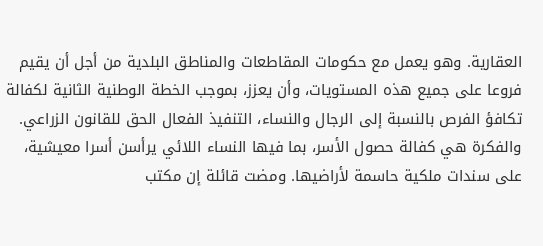العقارية. وهو يعمل مع حكومات المقاطعات والمناطق البلدية من أجل أن يقيم فروعا على جميع هذه المستويات، وأن يعزز، بموجب الخطة الوطنية الثانية لكفالة تكافؤ الفرص بالنسبة إلى الرجال والنساء، التنفيذ الفعال الحق للقانون الزراعي. والفكرة هي كفالة حصول الأسر، بما فيها النساء اللائي يرأسن أسرا معيشية، على سندات ملكية حاسمة لأراضيها. ومضت قائلة إن مكتب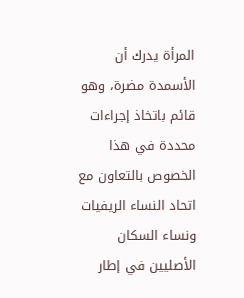المرأة يدرك أن الأسمدة مضرة، وهو قائم باتخاذ إجراءات محددة في هذا الخصوص بالتعاون مع اتحاد النساء الريفيات ونساء السكان الأصليين في إطار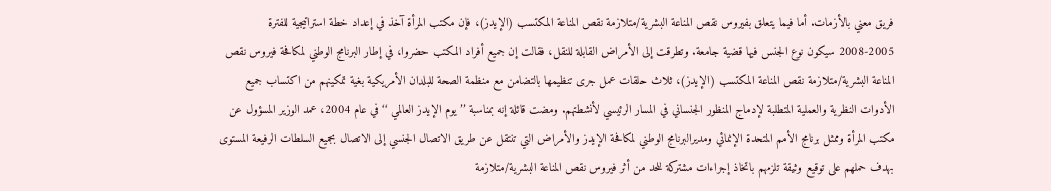فريق معني بالأزمات. أما فيما يتعلق بفيروس نقص المناعة البشرية/متلازمة نقص المناعة المكتسب (الإيدز)، فإن مكتب المرأة آخذ في إعداد خطة استراتيجية للفترة 2005-2008 سيكون نوع الجنس فيها قضية جامعة. وتطرقت إلى الأمراض القابلة للنقل، فقالت إن جميع أفراد المكتب حضروا، في إطار البرنامج الوطني لمكافحة فيروس نقص المناعة البشرية/متلازمة نقص المناعة المكتسب (الإيدز)، ثلاث حلقات عمل جرى تنظيمها بالتضامن مع منظمة الصحة للبلدان الأمريكية بغية تمكينهم من اكتساب جميع الأدوات النظرية والعملية المتطلبة لإدماج المنظور الجنساني في المسار الرئيسي لأنشطتهم. ومضت قائلة إنه بمناسبة ’’ يوم الإيدز العالمي ‘‘ في عام 2004، عمد الوزير المسؤول عن مكتب المرأة وممثل برنامج الأمم المتحدة الإنمائي ومديرالبرنامج الوطني لمكافحة الإيدز والأمراض التي تنتقل عن طريق الاتصال الجنسي إلى الاتصال بجميع السلطات الرفيعة المستوى بهدف حملهم على توقيع وثيقة تلزمهم باتخاذ إجراءات مشتركة للحد من أثر فيروس نقص المناعة البشرية/متلازمة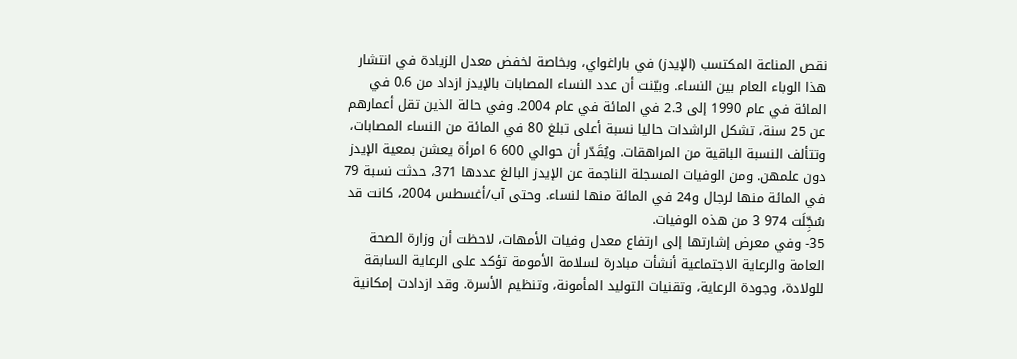نقص المناعة المكتسب (الإيدز) في باراغواي، وبخاصة لخفض معدل الزيادة في انتشار هذا الوباء العام بين النساء. وبيّنت أن عدد النساء المصابات بالإيدز ازداد من 0.6 في المائة في عام 1990 إلى 2.3 في المائة في عام 2004. وفي حالة الذين تقل أعمارهم عن 25 سنة، تشكل الراشدات حاليا نسبة أعلى تبلغ 80 في المائة من النساء المصابات، وتتألف النسبة الباقية من المراهقات. ويُقَدّر أن حوالي 600 6 امرأة يعشن بمعية الإيدز دون علمهن. ومن الوفيات المسجلة الناجمة عن الإيدز البالغ عددها 371، حدثت نسبة 79 في المائة منها لرجال و24 في المائة منها لنساء. وحتى آب/أغسطس 2004، كانت قد سُجِّلَت 974 3 من هذه الوفيات.
35- وفي معرض إشارتها إلى ارتفاع معدل وفيات الأمهات، لاحظت أن وزارة الصحة العامة والرعاية الاجتماعية أنشأت مبادرة لسلامة الأمومة تؤكد على الرعاية السابقة للولادة، وجودة الرعاية، وتقنيات التوليد المأمونة، وتنظيم الأسرة. وقد ازدادت إمكانية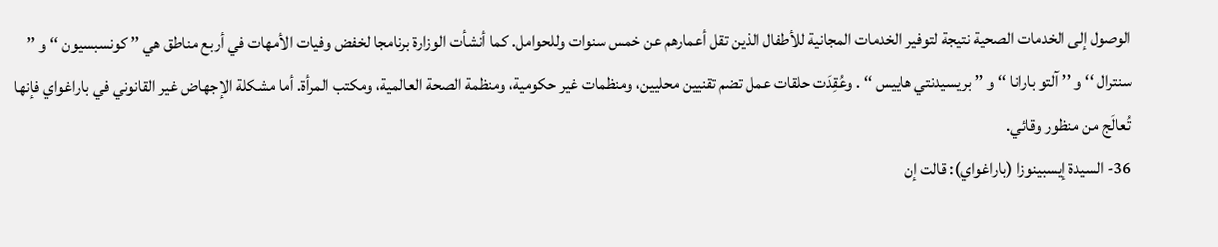الوصول إلى الخدمات الصحية نتيجة لتوفير الخدمات المجانية للأطفال الذين تقل أعمارهم عن خمس سنوات وللحوامل. كما أنشأت الوزارة برنامجا لخفض وفيات الأمهات في أربع مناطق هي ’’ كونسبسيون ‘‘ و ’’ سنترال ‘‘ و ’’ آلتو بارانا ‘‘ و ’’ بريسيدنتي هاييس ‘‘ . وعُقِدَت حلقات عمل تضم تقنيين محليين، ومنظمات غير حكومية، ومنظمة الصحة العالمية، ومكتب المرأة. أما مشكلة الإجهاض غير القانوني في باراغواي فإنها تُعالَج من منظور وقائي.
36- السيدة إيسبينوزا (باراغواي): قالت إن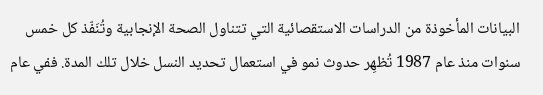البيانات المأخوذة من الدراسات الاستقصائية التي تتناول الصحة الإنجابية وتُنَفّذ كل خمس سنوات منذ عام 1987 تُظهِر حدوث نمو في استعمال تحديد النسل خلال تلك المدة. ففي عام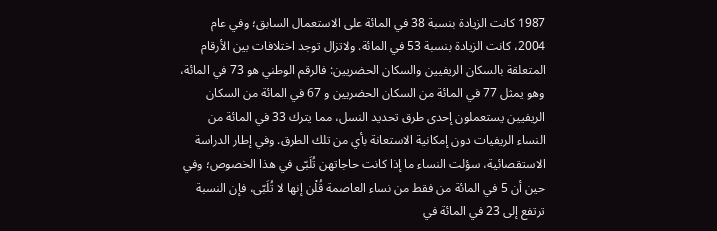1987 كانت الزيادة بنسبة 38 في المائة على الاستعمال السابق؛ وفي عام 2004، كانت الزيادة بنسبة 53 في المائة. ولاتزال توجد اختلافات بين الأرقام المتعلقة بالسكان الريفيين والسكان الحضريين: فالرقم الوطني هو 73 في المائة، وهو يمثل 77 في المائة من السكان الحضريين و 67 في المائة من السكان الريفيين يستعملون إحدى طرق تحديد النسل، مما يترك 33 في المائة من النساء الريفيات دون إمكانية الاستعانة بأي من تلك الطرق. وفي إطار الدراسة الاستقصائية، سؤلت النساء ما إذا كانت حاجاتهن تُلَبّى في هذا الخصوص؛ وفي حين أن 5 في المائة من فقط من نساء العاصمة قُلْن إنها لا تُلَبّى، فإن النسبة ترتفع إلى 23 في المائة في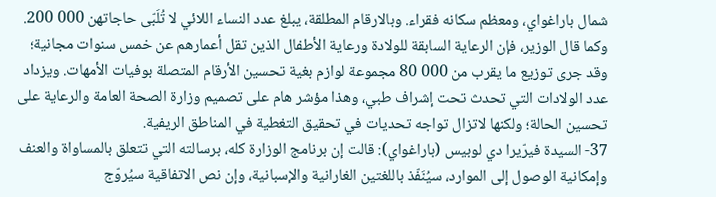شمال باراغواي، ومعظم سكانه فقراء. وبالارقام المطلقة، يبلغ عدد النساء اللائي لا تُلَبّى حاجاتهن 000 200. وكما قال الوزير، فإن الرعاية السابقة للولادة ورعاية الأطفال الذين تقل أعمارهم عن خمس سنوات مجانية؛ وقد جرى توزيع ما يقرب من 000 80 مجموعة لوازم بغية تحسين الأرقام المتصلة بوفيات الأمهات. ويزداد عدد الولادات التي تحدث تحت إشراف طبي، وهذا مؤشر هام على تصميم وزارة الصحة العامة والرعاية على تحسين الحالة؛ ولكنها لاتزال تواجه تحديات في تحقيق التغطية في المناطق الريفية.
37- السيدة فيرّيرا دي لوبيس (باراغواي): قالت إن برنامج الوزارة كله، برسالته التي تتعلق بالمساواة والعنف وإمكانية الوصول إلى الموارد، سيُنَفّذ باللغتين الغارانية والإسبانية، وإن نص الاتفاقية سيُروّج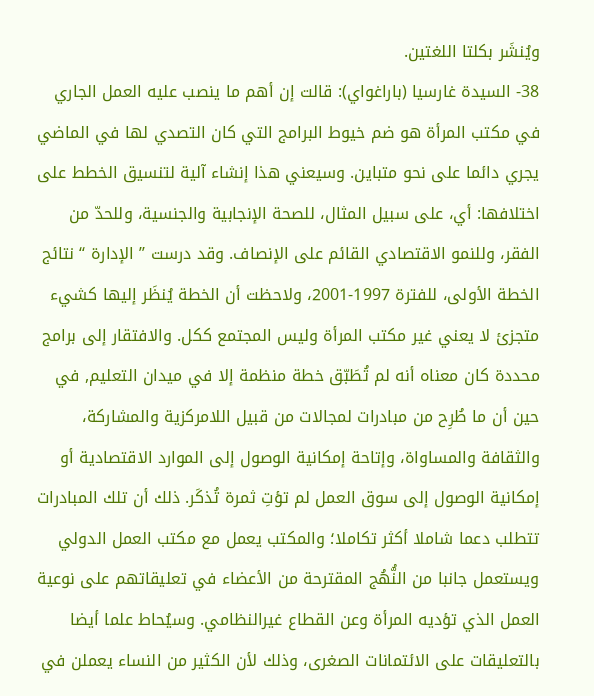ويُنشَر بكلتا اللغتين.
38- السيدة غارسيا (باراغواي): قالت إن أهم ما ينصب عليه العمل الجاري في مكتب المرأة هو ضم خيوط البرامج التي كان التصدي لها في الماضي يجري دائما على نحو متباين. وسيعني هذا إنشاء آلية لتنسيق الخطط على اختلافها: أي، على سبيل المثال، للصحة الإنجابية والجنسية، وللحدّ من الفقر، وللنمو الاقتصادي القائم على الإنصاف. وقد درست ’’ الإدارة ‘‘ نتائج الخطة الأولى، للفترة 1997-2001، ولاحظت أن الخطة يُنظَر إليها كشيء متجزئ لا يعني غير مكتب المرأة وليس المجتمع ككل. والافتقار إلى برامج محددة كان معناه أنه لم تُطَبّق خطة منظمة إلا في ميدان التعليم, في حين أن ما طُرِح من مبادرات لمجالات من قبيل اللامركزية والمشاركة، والثقافة والمساواة، وإتاحة إمكانية الوصول إلى الموارد الاقتصادية أو إمكانية الوصول إلى سوق العمل لم تؤتِ ثمرة تُذكَر. ذلك أن تلك المبادرات تتطلب دعما شاملا أكثر تكاملا؛ والمكتب يعمل مع مكتب العمل الدولي ويستعمل جانبا من النُّهُج المقترحة من الأعضاء في تعليقاتهم على نوعية العمل الذي تؤديه المرأة وعن القطاع غيرالنظامي. وسيُحاط علما أيضا بالتعليقات على الائتمانات الصغرى، وذلك لأن الكثير من النساء يعملن في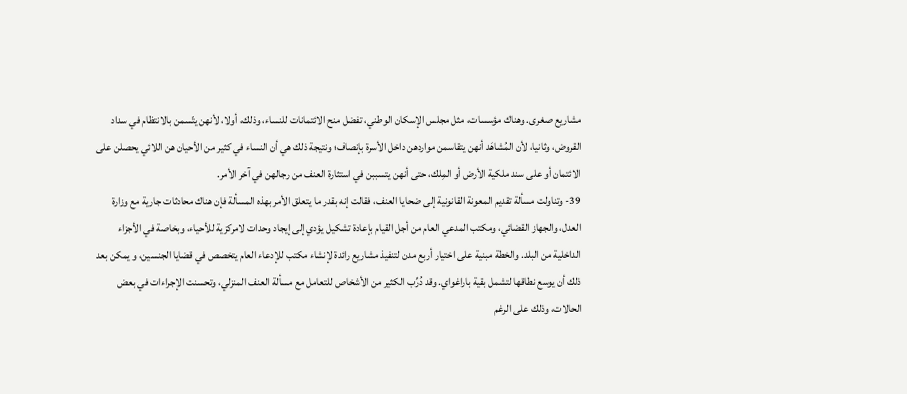مشاريع صغرى. وهناك مؤسسات، مثل مجلس الإسكان الوطني، تفضل منح الائتمانات للنساء، وذلك، أولا، لأنهن يتّسمن بالانتظام في سداد القروض، وثانيا، لأن المُشاهَد أنهن يتقاسمن مواردهن داخل الأسرة بإنصاف؛ ونتيجة ذلك هي أن النساء في كثير من الأحيان هن اللائي يحصلن على الائتمان أو على سند ملكية الأرض أو المِلك، حتى أنهن يتسببن في استثارة العنف من رجالهن في آخر الأمر.
39- وتناولت مسألة تقديم المعونة القانونية إلى ضحايا العنف، فقالت إنه بقدر ما يتعلق الأمر بهذه المسألة فإن هناك محادثات جارية مع وزارة العدل، والجهاز القضائي، ومكتب المدعي العام من أجل القيام بإعادة تشكيل يؤدي إلى إيجاد وحدات لامركزية للأحياء، وبخاصة في الأجزاء الداخلية من البلد. والخطة مبنية على اختيار أربع مدن لتنفيذ مشاريع رائدة لإنشاء مكتب للإدعاء العام يتخصص في قضايا الجنسين، و يمكن بعد ذلك أن يوسع نطاقها لتشمل بقية باراغواي. وقد دُرِّب الكثير من الأشخاص للتعامل مع مسألة العنف المنزلي، وتحسنت الإجراءات في بعض الحالات، وذلك على الرغم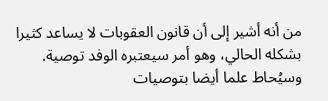من أنه أشير إلى أن قانون العقوبات لا يساعد كثيرا بشكله الحالي، وهو أمر سيعتبره الوفد توصية. وسيُحاط علما أيضا بتوصيات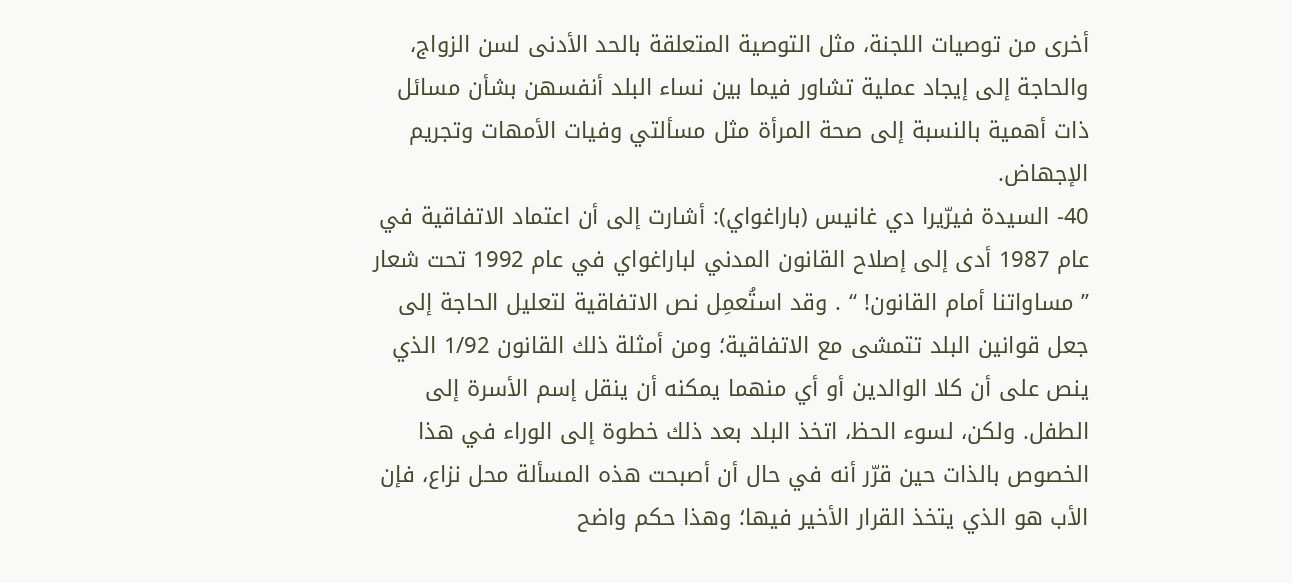أخرى من توصيات اللجنة، مثل التوصية المتعلقة بالحد الأدنى لسن الزواج، والحاجة إلى إيجاد عملية تشاور فيما بين نساء البلد أنفسهن بشأن مسائل ذات أهمية بالنسبة إلى صحة المرأة مثل مسألتي وفيات الأمهات وتجريم الإجهاض.
40- السيدة فيرّيرا دي غانيس (باراغواي): أشارت إلى أن اعتماد الاتفاقية في عام 1987 أدى إلى إصلاح القانون المدني لباراغواي في عام 1992 تحت شعار ’’ مساواتنا أمام القانون! ‘‘ . وقد استُعمِل نص الاتفاقية لتعليل الحاجة إلى جعل قوانين البلد تتمشى مع الاتفاقية؛ ومن أمثلة ذلك القانون 1/92 الذي ينص على أن كلا الوالدين أو أي منهما يمكنه أن ينقل إسم الأسرة إلى الطفل. ولكن، لسوء الحظ، اتخذ البلد بعد ذلك خطوة إلى الوراء في هذا الخصوص بالذات حين قرّر أنه في حال أن أصبحت هذه المسألة محل نزاع، فإن الأب هو الذي يتخذ القرار الأخير فيها؛ وهذا حكم واضح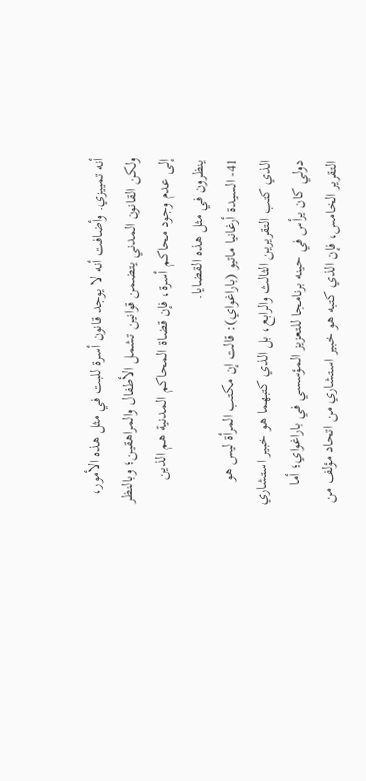أنه تمييزي. وأضافت أنه لا يوجد قانون أسرة للبت في مثل هذه الأمور، ولكن القانون المدني يتضمن قوانين تشمل الأطفال والمراهقين؛ وبالنظر إلى عدم وجود محاكم أسرة، فإن قضاة المحاكم المدنية هم الذين ينظرون في مثل هذه القضايا.
41- السيدة أرغانيا ماتيو (باراغواي): قالت إن مكتب المرأة ليس هو الذي كتب التقريرين الثالث والرابع، بل الذي كتبهما هو خبير استشاري دولي كان يرأس في حينه برنامجا للتعزيز المؤسسي في باراغواي؛ أما التقرير الخامس، فإن الذي كتبه هو خبير استشاري من اتحاد مؤلف من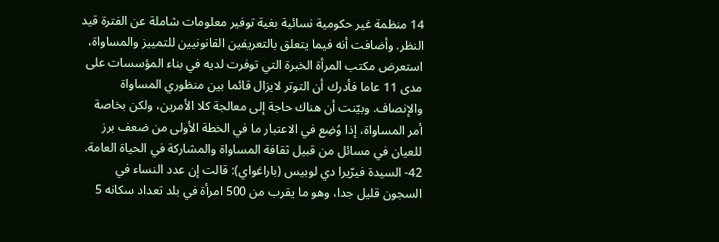14 منظمة غير حكومية نسائية بغية توفير معلومات شاملة عن الفترة قيد النظر. وأضافت أنه فيما يتعلق بالتعريفين القانونيين للتمييز والمساواة، استعرض مكتب المرأة الخبرة التي توفرت لديه في بناء المؤسسات على مدى 11 عاما فأدرك أن التوتر لايزال قائما بين منظوري المساواة والإنصاف. وبيّنت أن هناك حاجة إلى معالجة كلا الأمرين، ولكن بخاصة أمر المساواة، إذا وُضِع في الاعتبار ما في الخطة الأولى من ضعف برز للعيان في مسائل من قبيل ثقافة المساواة والمشاركة في الحياة العامة.
42- السيدة فيرّيرا دي لوبيس (باراغواي): قالت إن عدد النساء في السجون قليل جدا، وهو ما يقرب من 500 امرأة في بلد تعداد سكانه 5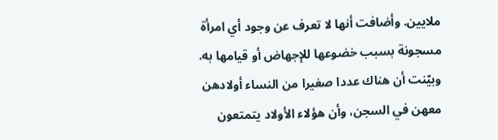ملايين. وأضافت أنها لا تعرف عن وجود أي امرأة مسجونة بسبب خضوعها للإجهاض أو قيامها به. وبيّنت أن هناك عددا صغيرا من النساء أولادهن معهن في السجن، وأن هؤلاء الأولاد يتمتعون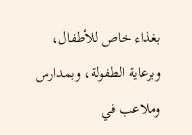بغذاء خاص للأطفال، وبرعاية الطفولة، وبمدارس وملاعب في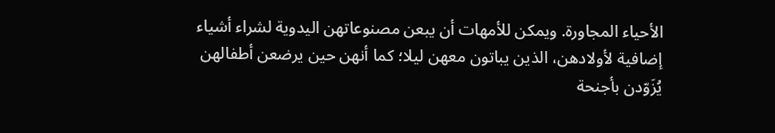الأحياء المجاورة. ويمكن للأمهات أن يبعن مصنوعاتهن اليدوية لشراء أشياء إضافية لأولادهن، الذين يباتون معهن ليلا؛ كما أنهن حين يرضعن أطفالهن يُزَوّدن بأجنحة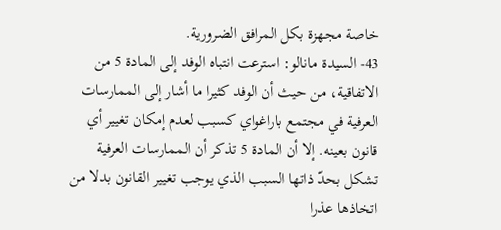خاصة مجهزة بكل المرافق الضرورية.
43- السيدة مانالو: استرعت انتباه الوفد إلى المادة 5 من الاتفاقية، من حيث أن الوفد كثيرا ما أشار إلى الممارسات العرفية في مجتمع باراغواي كسبب لعدم إمكان تغيير أي قانون بعينه. إلا أن المادة 5 تذكر أن الممارسات العرفية تشكل بحدّ ذاتها السبب الذي يوجب تغيير القانون بدلا من اتخاذها عذرا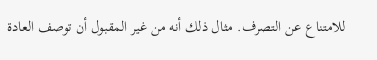للامتناع عن التصرف. مثال ذلك أنه من غير المقبول أن توصف العادة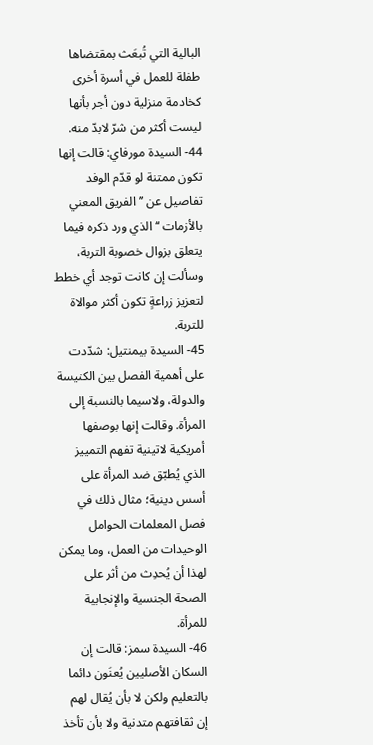البالية التي تُبعَث بمقتضاها طفلة للعمل في أسرة أخرى كخادمة منزلية دون أجر بأنها ليست أكثر من شرّ لابدّ منه.
44- السيدة مورفاي: قالت إنها تكون ممتنة لو قدّم الوفد تفاصيل عن ’’ الفريق المعني بالأزمات ‘‘ الذي ورد ذكره فيما يتعلق بزوال خصوبة التربة، وسألت إن كانت توجد أي خطط لتعزيز زراعةٍ تكون أكثر موالاة للتربة.
45- السيدة بيمنتيل: شدّدت على أهمية الفصل بين الكنيسة والدولة، ولاسيما بالنسبة إلى المرأة. وقالت إنها بوصفها أمريكية لاتينية تفهم التمييز الذي يُطبّق ضد المرأة على أسس دينية؛ مثال ذلك في فصل المعلمات الحوامل الوحيدات من العمل، وما يمكن لهذا أن يُحدِث من أثر على الصحة الجنسية والإنجابية للمرأة.
46- السيدة سمز: قالت إن السكان الأصليين يُعنَون دائما بالتعليم ولكن لا بأن يُقال لهم إن ثقافتهم متدنية ولا بأن تأخذ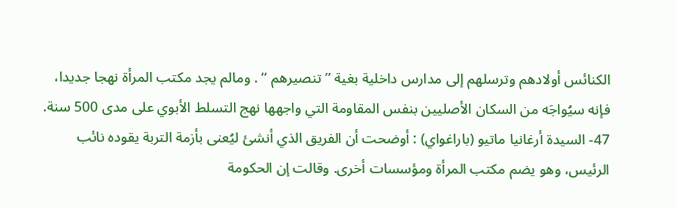الكنائس أولادهم وترسلهم إلى مدارس داخلية بغية ’’ تنصيرهم ‘‘ . ومالم يجد مكتب المرأة نهجا جديدا، فإنه سيُواجَه من السكان الأصليين بنفس المقاومة التي واجهها نهج التسلط الأبوي على مدى 500 سنة.
47- السيدة أرغانيا ماتيو (باراغواي) : أوضحت أن الفريق الذي أنشئ ليُعنى بأزمة التربة يقوده نائب الرئيس، وهو يضم مكتب المرأة ومؤسسات أخرى. وقالت إن الحكومة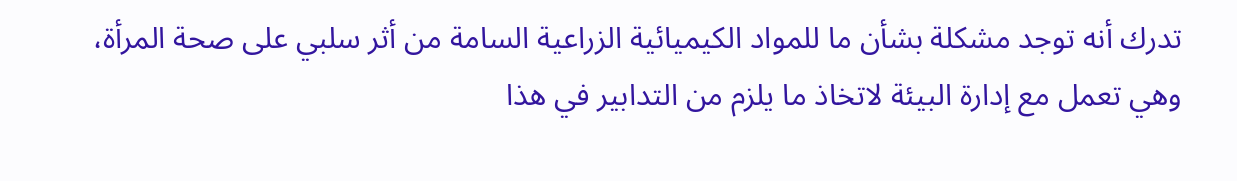تدرك أنه توجد مشكلة بشأن ما للمواد الكيميائية الزراعية السامة من أثر سلبي على صحة المرأة، وهي تعمل مع إدارة البيئة لاتخاذ ما يلزم من التدابير في هذا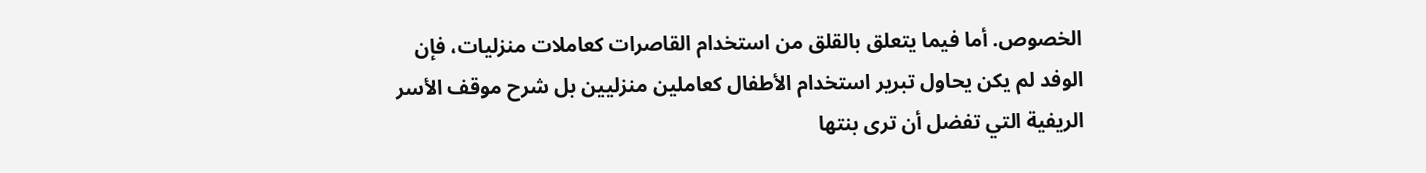الخصوص. أما فيما يتعلق بالقلق من استخدام القاصرات كعاملات منزليات، فإن الوفد لم يكن يحاول تبرير استخدام الأطفال كعاملين منزليين بل شرح موقف الأسر الريفية التي تفضل أن ترى بنتها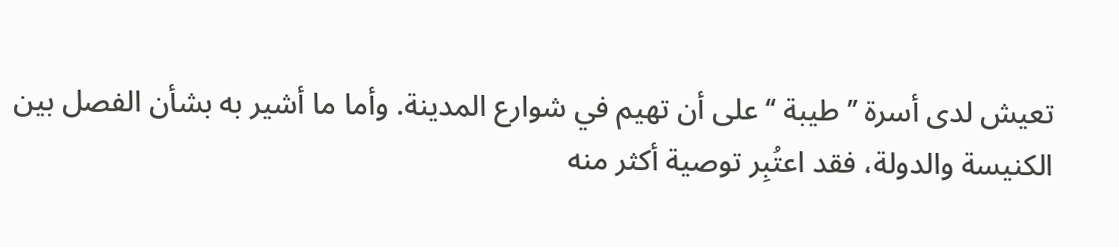تعيش لدى أسرة ’’ طيبة ‘‘ على أن تهيم في شوارع المدينة. وأما ما أشير به بشأن الفصل بين الكنيسة والدولة، فقد اعتُبِر توصية أكثر منه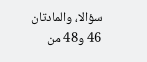سؤالا، والمادتان 46 و48 من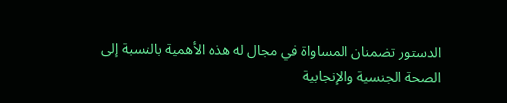الدستور تضمنان المساواة في مجال له هذه الأهمية بالنسبة إلى الصحة الجنسية والإنجابية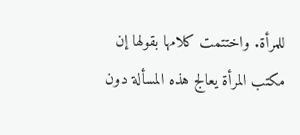للمرأة. واختتمت كلامها بقولها إن مكتب المرأة يعالج هذه المسألة دون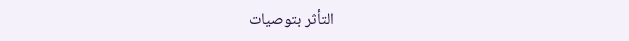التأثر بتوصيات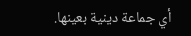أي جماعة دينية بعينها.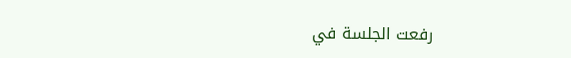رفعت الجلسة في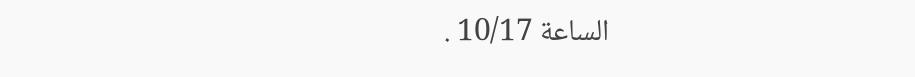الساعة 10/17 .